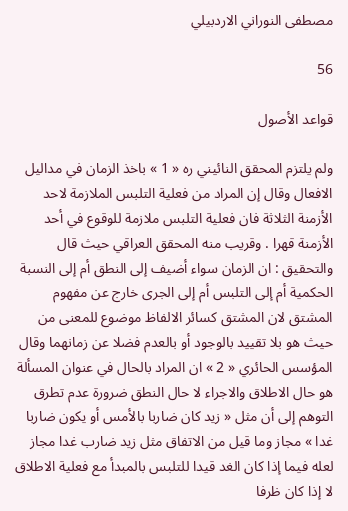مصطفى النوراني الاردبيلي

56

قواعد الأصول

ولم يلتزم المحقق النائيني ره « 1 » باخذ الزمان في مداليل الافعال وقال إن المراد من فعلية التلبس الملازمة لاحد الأزمنة الثلاثة فان فعلية التلبس ملازمة للوقوع في أحد الأزمنة قهرا . وقريب منه المحقق العراقي حيث قال والتحقيق : ان الزمان سواء أضيف إلى النطق أم إلى النسبة الحكمية أم إلى التلبس أم إلى الجرى خارج عن مفهوم المشتق لان المشتق كسائر الالفاظ موضوع للمعنى من حيث هو بلا تقييد بالوجود أو بالعدم فضلا عن زمانهما وقال المؤسس الحائري « 2 » ان المراد بالحال في عنوان المسألة هو حال الاطلاق والاجراء لا حال النطق ضرورة عدم تطرق التوهم إلى أن مثل « زيد كان ضاربا بالأمس أو يكون ضاربا غدا » مجاز وما قيل من الاتفاق مثل زيد ضارب غدا مجاز لعله فيما إذا كان الغد قيدا للتلبس بالمبدأ مع فعلية الاطلاق لا إذا كان ظرفا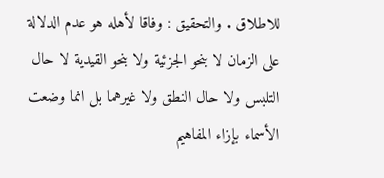للاطلاق . والتحقيق : وفاقا لأهله هو عدم الدلالة على الزمان لا بنحو الجزئية ولا بنحو القيدية لا حال التلبس ولا حال النطق ولا غيرهما بل انما وضعت الأسماء بإزاء المفاهيم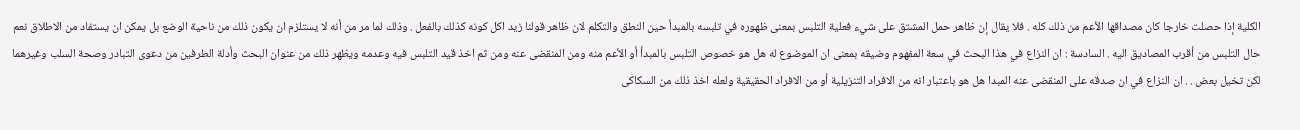الكلية إذا حصلت خارجا كان مصداقها الأعم من ذلك كله . فلا يقال إن ظاهر حمل المشتق على شيء فعلية التلبس بمعنى ظهوره في تلبسه بالمبدأ حين النطق والتكلم لان ظاهر قولنا زيد اكل كونه كذلك بالفعل . وذلك لما مر من أنه لا يستلزم ان يكون ذلك من ناحية الوضع بل يمكن ان يستفاد من الاطلاق نعم حال التلبس من أقرب المصاديق اليه . السادسة : ان النزاع في هذا البحث في سعة المفهوم وضيقه بمعنى ان الموضوع له هل هو خصوص التلبس بالمبدأ أو الأعم منه ومن المنقضى عنه ومن ثم اخذ قيد التلبس فيه وعدمه ويظهر ذلك من عنوان البحث وأدلة الطرفين من دعوى التبادر وصحة السلب وغيرهما لكن تخيل بعض . . ان النزاع في ان صدقه على المنقضى عنه المبدا هل هو باعتبار انه من الافراد التنزيلية أو من الافراد الحقيقية ولعله اخذ ذلك من السكاكى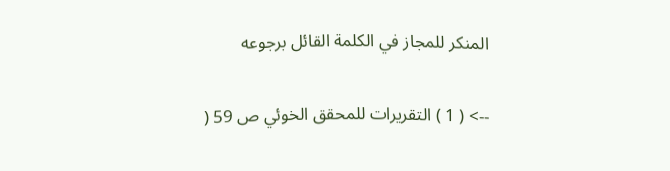المنكر للمجاز في الكلمة القائل برجوعه

--> ( 1 ) التقريرات للمحقق الخوئي ص 59 (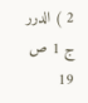2 ) الدرر ج 1 ص 19